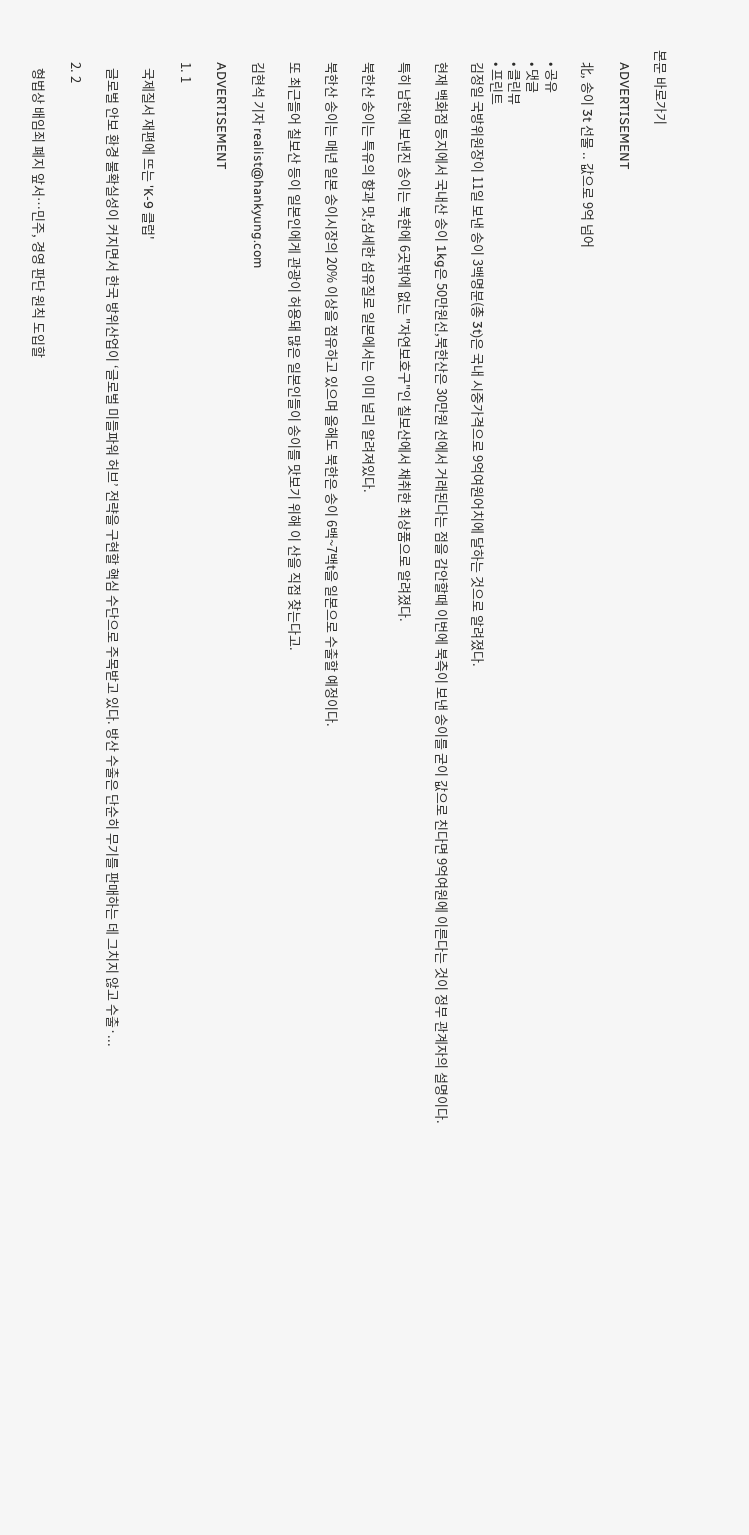본문 바로가기

    ADVERTISEMENT

    北, 송이 3t 선물 .. 값으로 9억 넘어

    • 공유
    • 댓글
    • 클린뷰
    • 프린트
    김정일 국방위원장이 11일 보낸 송이 3백명분(총 3t)은 국내 시중가격으로 9억여원어치에 달하는 것으로 알려졌다.

    현재 백화점 등지에서 국내산 송이 1kg은 50만원선,북한산은 30만원 선에서 거래된다는 점을 감안할때 이번에 북측이 보낸 송이를 굳이 값으로 친다면 9억여원에 이른다는 것이 정부 관계자의 설명이다.

    특히 남한에 보낸진 송이는 북한에 6곳밖에 없는 "자연보호구"인 칠보산에서 채취한 최상품으로 알려졌다.

    북한산 송이는 특유의 향과 맛,섬세한 섬유질로 일본에서는 이미 널리 알려져있다.

    북한산 송이는 매년 일본 송이시장의 20% 이상을 점유하고 있으며 올해도 북한은 송이 6백~7백t을 일본으로 수출할 예정이다.

    또 최근들어 칠보산 등이 일본인에게 관광이 허용돼 많은 일본인들이 송이를 맛보기 위해 이 산을 직접 찾는다고.

    김현석 기자 realist@hankyung.com

    ADVERTISEMENT

    1. 1

      국제질서 재편에 뜨는 'K-9 클럽'

      글로벌 안보 환경 불확실성이 커지면서 한국 방위산업이 ‘글로벌 미들파워 허브’ 전략을 구현할 핵심 수단으로 주목받고 있다. 방산 수출은 단순히 무기를 판매하는 데 그치지 않고 수출·...

    2. 2

      형법상 배임죄 폐지 앞서…민주, 경영 판단 원칙 도입할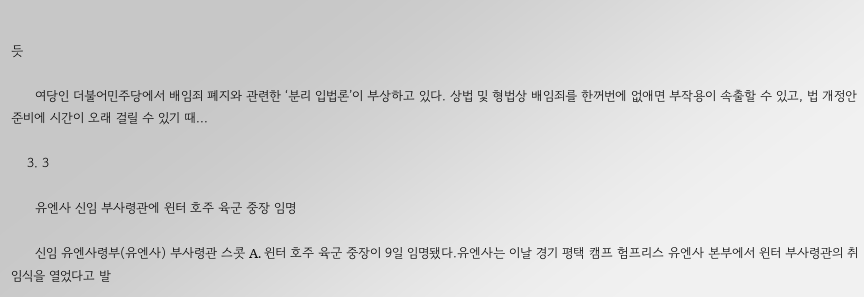듯

      여당인 더불어민주당에서 배임죄 폐지와 관련한 ‘분리 입법론’이 부상하고 있다. 상법 및 형법상 배임죄를 한꺼번에 없애면 부작용이 속출할 수 있고, 법 개정안 준비에 시간이 오래 걸릴 수 있기 때...

    3. 3

      유엔사 신임 부사령관에 윈터 호주 육군 중장 임명

      신임 유엔사령부(유엔사) 부사령관 스콧 A. 윈터 호주 육군 중장이 9일 임명됐다.유엔사는 이날 경기 평택 캠프 험프리스 유엔사 본부에서 윈터 부사령관의 취임식을 열었다고 발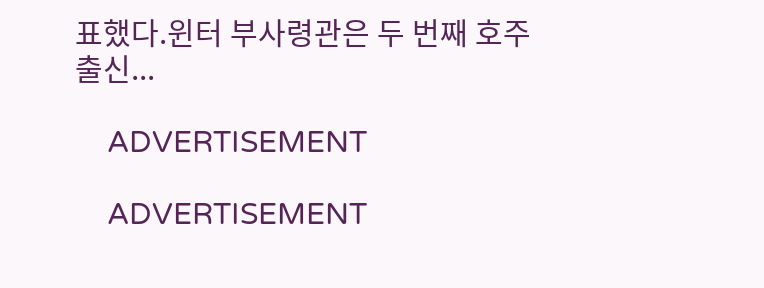표했다.윈터 부사령관은 두 번째 호주 출신...

    ADVERTISEMENT

    ADVERTISEMENT